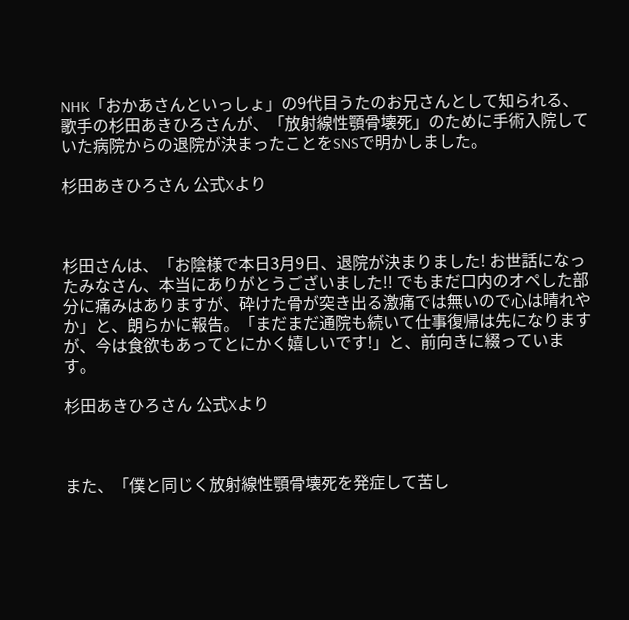NHK「おかあさんといっしょ」の9代目うたのお兄さんとして知られる、歌手の杉田あきひろさんが、「放射線性顎骨壊死」のために手術入院していた病院からの退院が決まったことをSNSで明かしました。

杉田あきひろさん 公式Xより



杉田さんは、「お陰様で本日3月9日、退院が決まりました! お世話になったみなさん、本当にありがとうございました!! でもまだ口内のオペした部分に痛みはありますが、砕けた骨が突き出る激痛では無いので心は晴れやか」と、朗らかに報告。「まだまだ通院も続いて仕事復帰は先になりますが、今は食欲もあってとにかく嬉しいです!」と、前向きに綴っています。

杉田あきひろさん 公式Xより



また、「僕と同じく放射線性顎骨壊死を発症して苦し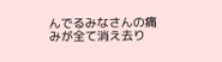んでるみなさんの痛みが全て消え去り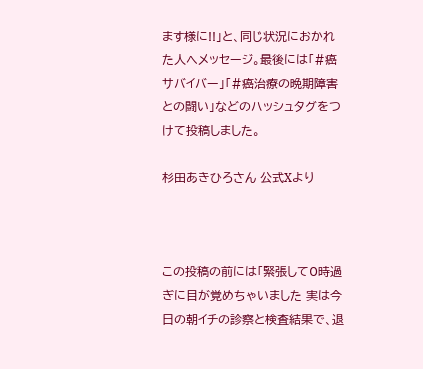ます様に!!」と、同じ状況におかれた人へメッセージ。最後には「#癌サバイバー」「#癌治療の晩期障害との闘い」などのハッシュタグをつけて投稿しました。

杉田あきひろさん 公式Xより



この投稿の前には「緊張して0時過ぎに目が覚めちゃいました 実は今日の朝イチの診察と検査結果で、退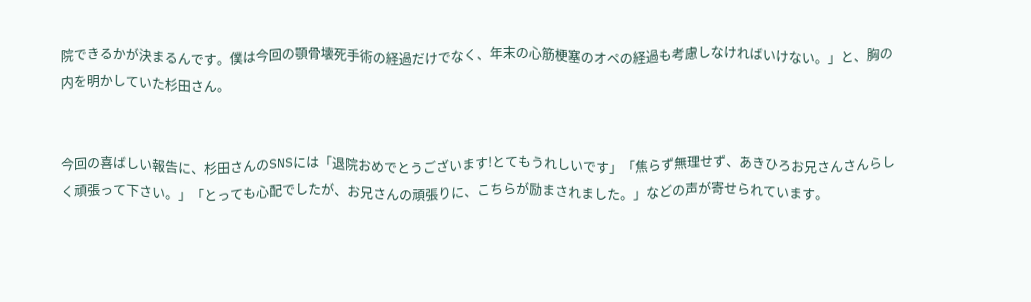院できるかが決まるんです。僕は今回の顎骨壊死手術の経過だけでなく、年末の心筋梗塞のオペの経過も考慮しなければいけない。」と、胸の内を明かしていた杉田さん。


今回の喜ばしい報告に、杉田さんのSNSには「退院おめでとうございます!とてもうれしいです」「焦らず無理せず、あきひろお兄さんさんらしく頑張って下さい。」「とっても心配でしたが、お兄さんの頑張りに、こちらが励まされました。」などの声が寄せられています。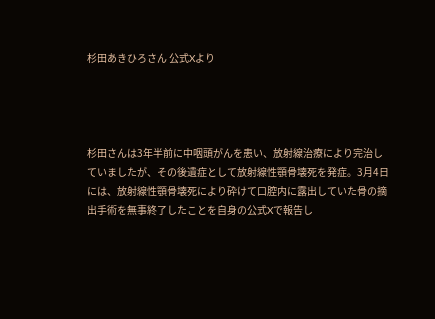杉田あきひろさん 公式Xより




杉田さんは3年半前に中咽頭がんを患い、放射線治療により完治していましたが、その後遺症として放射線性顎骨壊死を発症。3月4日には、放射線性顎骨壊死により砕けて口腔内に露出していた骨の摘出手術を無事終了したことを自身の公式Xで報告し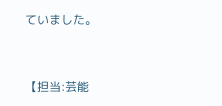ていました。


【担当:芸能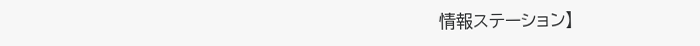情報ステーション】